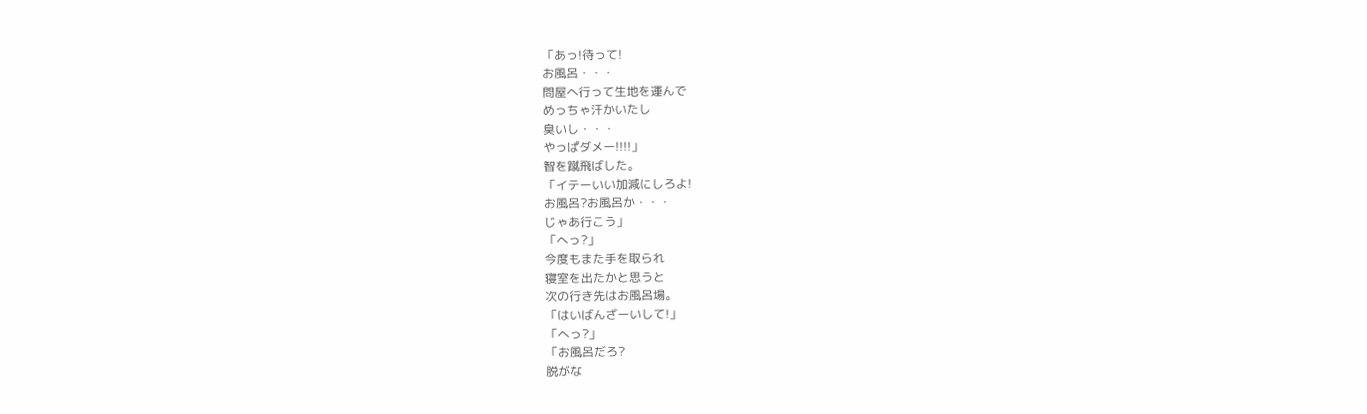「あっ!待って!
お風呂・・・
問屋へ行って生地を運んで
めっちゃ汗かいたし
臭いし・・・
やっぱダメー!!!!」
智を蹴飛ばした。
「イテーいい加減にしろよ!
お風呂?お風呂か・・・
じゃあ行こう」
「へっ?」
今度もまた手を取られ
寝室を出たかと思うと
次の行き先はお風呂場。
「はいばんざーいして!」
「へっ?」
「お風呂だろ?
脱がな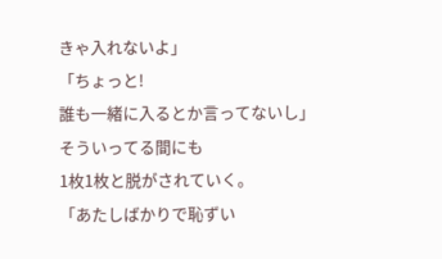きゃ入れないよ」
「ちょっと!
誰も一緒に入るとか言ってないし」
そういってる間にも
1枚1枚と脱がされていく。
「あたしばかりで恥ずい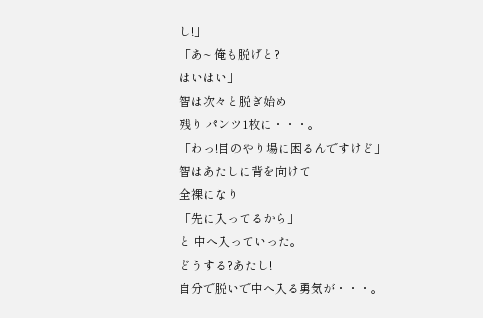し!」
「あ~ 俺も脱げと?
はいはい」
智は次々と脱ぎ始め
残り パンツ1枚に・・・。
「わっ!目のやり場に困るんですけど」
智はあたしに背を向けて
全裸になり
「先に入ってるから」
と 中へ入っていった。
どうする?あたし!
自分で脱いで中へ入る勇気が・・・。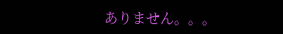ありません。。。